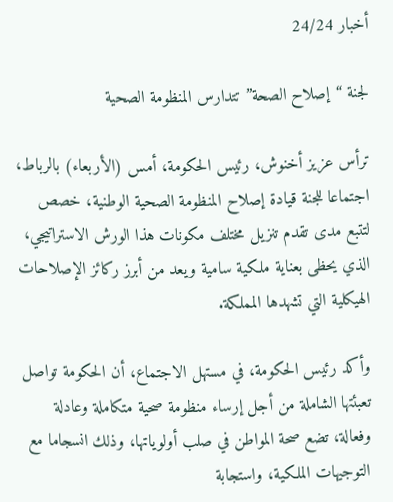أخبار 24/24

لجنة “إصلاح الصحة” تتدارس المنظومة الصحية

ترأس عزيز أخنوش، رئيس الحكومة، أمس (الأربعاء) بالرباط، اجتماعا للجنة قيادة إصلاح المنظومة الصحية الوطنية، خصص لتتبع مدى تقدم تنزيل مختلف مكونات هذا الورش الاستراتيجي، الذي يحظى بعناية ملكية سامية ويعد من أبرز ركائز الإصلاحات الهيكلية التي تشهدها المملكة.

وأكد رئيس الحكومة، في مستهل الاجتماع، أن الحكومة تواصل تعبئتها الشاملة من أجل إرساء منظومة صحية متكاملة وعادلة وفعالة، تضع صحة المواطن في صلب أولوياتها، وذلك انسجاما مع التوجيهات الملكية، واستجابة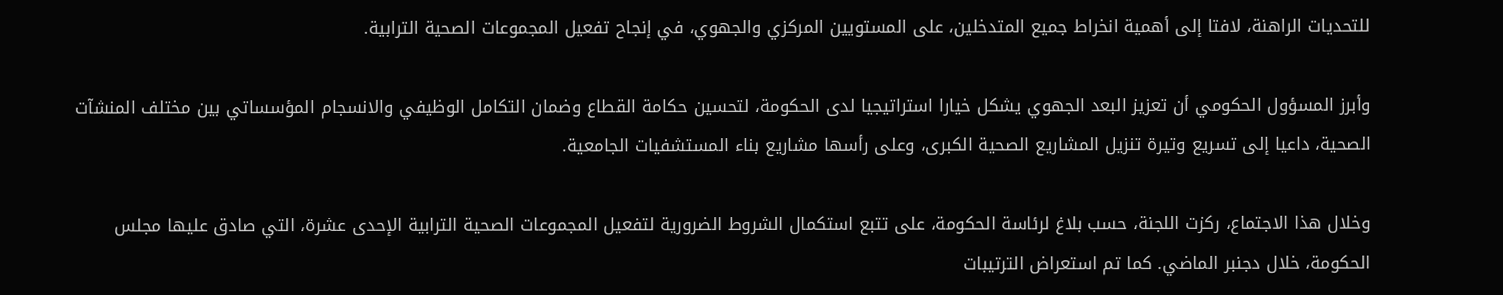للتحديات الراهنة، لافتا إلى أهمية انخراط جميع المتدخلين، على المستويين المركزي والجهوي، في إنجاح تفعيل المجموعات الصحية الترابية.

وأبرز المسؤول الحكومي أن تعزيز البعد الجهوي يشكل خيارا استراتيجيا لدى الحكومة، لتحسين حكامة القطاع وضمان التكامل الوظيفي والانسجام المؤسساتي بين مختلف المنشآت الصحية، داعيا إلى تسريع وتيرة تنزيل المشاريع الصحية الكبرى، وعلى رأسها مشاريع بناء المستشفيات الجامعية.

وخلال هذا الاجتماع، ركزت اللجنة، حسب بلاغ لرئاسة الحكومة، على تتبع استكمال الشروط الضرورية لتفعيل المجموعات الصحية الترابية الإحدى عشرة، التي صادق عليها مجلس الحكومة، خلال دجنبر الماضي. كما تم استعراض الترتيبات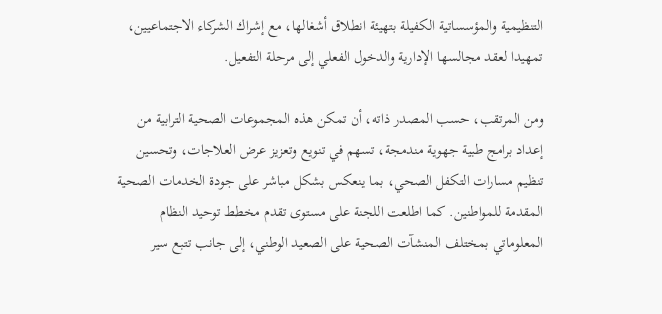التنظيمية والمؤسساتية الكفيلة بتهيئة انطلاق أشغالها، مع إشراك الشركاء الاجتماعيين، تمهيدا لعقد مجالسها الإدارية والدخول الفعلي إلى مرحلة التفعيل.

ومن المرتقب، حسب المصدر ذاته، أن تمكن هذه المجموعات الصحية الترابية من إعداد برامج طبية جهوية مندمجة، تسهم في تنويع وتعزيز عرض العلاجات، وتحسين تنظيم مسارات التكفل الصحي، بما ينعكس بشكل مباشر على جودة الخدمات الصحية المقدمة للمواطنين. كما اطلعت اللجنة على مستوى تقدم مخطط توحيد النظام المعلوماتي بمختلف المنشآت الصحية على الصعيد الوطني، إلى جانب تتبع سير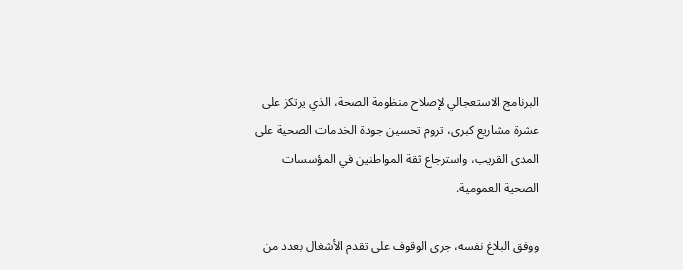البرنامج الاستعجالي لإصلاح منظومة الصحة، الذي يرتكز على عشرة مشاريع كبرى، تروم تحسين جودة الخدمات الصحية على المدى القريب، واسترجاع ثقة المواطنين في المؤسسات الصحية العمومية.

ووفق البلاغ نفسه، جرى الوقوف على تقدم الأشغال بعدد من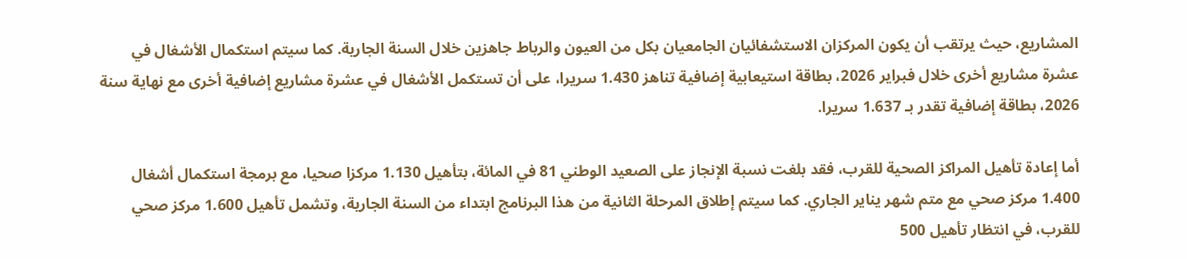المشاريع، حيث يرتقب أن يكون المركزان الاستشفائيان الجامعيان بكل من العيون والرباط جاهزين خلال السنة الجارية. كما سيتم استكمال الأشغال في عشرة مشاريع أخرى خلال فبراير 2026، بطاقة استيعابية إضافية تناهز 1.430 سريرا، على أن تستكمل الأشغال في عشرة مشاريع إضافية أخرى مع نهاية سنة 2026، بطاقة إضافية تقدر بـ 1.637 سريرا.

أما إعادة تأهيل المراكز الصحية للقرب، فقد بلغت نسبة الإنجاز على الصعيد الوطني 81 في المائة، بتأهيل 1.130 مركزا صحيا، مع برمجة استكمال أشغال 1.400 مركز صحي مع متم شهر يناير الجاري. كما سيتم إطلاق المرحلة الثانية من هذا البرنامج ابتداء من السنة الجارية، وتشمل تأهيل 1.600 مركز صحي للقرب، في انتظار تأهيل 500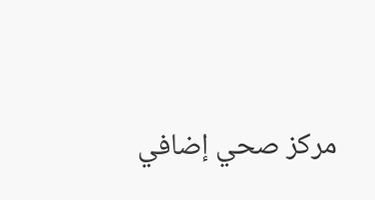مركز صحي إضافي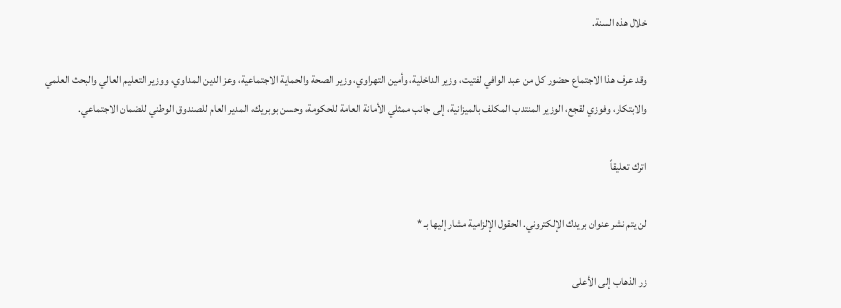خلال هذه السنة.

وقد عرف هذا الاجتماع حضور كل من عبد الوافي لفتيت، وزير الداخلية، وأمين التهراوي، وزير الصحة والحماية الاجتماعية، وعز الدين المداوي، ووزير التعليم العالي والبحث العلمي والابتكار، وفوزي لقجع، الوزير المنتدب المكلف بالميزانية، إلى جانب ممثلي الأمانة العامة للحكومة، وحسن بوبريك، المدير العام للصندوق الوطني للضمان الاجتماعي.

اترك تعليقاً

لن يتم نشر عنوان بريدك الإلكتروني. الحقول الإلزامية مشار إليها بـ *

زر الذهاب إلى الأعلى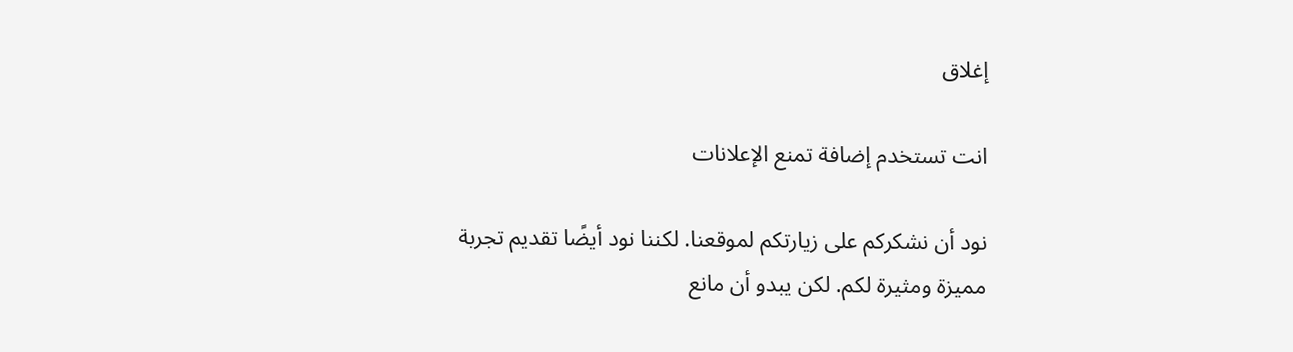إغلاق

انت تستخدم إضافة تمنع الإعلانات

نود أن نشكركم على زيارتكم لموقعنا. لكننا نود أيضًا تقديم تجربة مميزة ومثيرة لكم. لكن يبدو أن مانع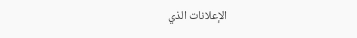الإعلانات الذي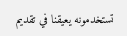تستخدمونه يعيقنا في تقديم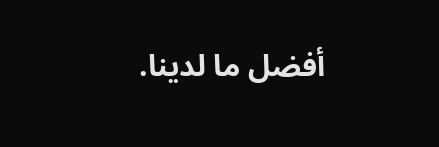أفضل ما لدينا.